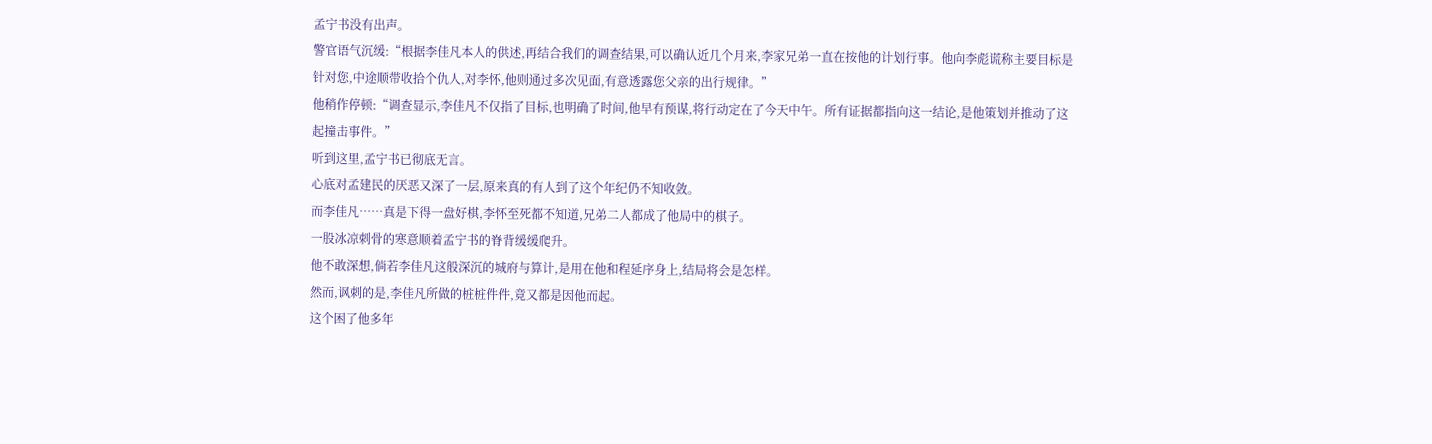孟宁书没有出声。
警官语气沉缓:“根据李佳凡本人的供述,再结合我们的调查结果,可以确认近几个月来,李家兄弟一直在按他的计划行事。他向李彪谎称主要目标是针对您,中途顺带收拾个仇人,对李怀,他则通过多次见面,有意透露您父亲的出行规律。”
他稍作停顿:“调查显示,李佳凡不仅指了目标,也明确了时间,他早有预谋,将行动定在了今天中午。所有证据都指向这一结论,是他策划并推动了这起撞击事件。”
听到这里,孟宁书已彻底无言。
心底对孟建民的厌恶又深了一层,原来真的有人到了这个年纪仍不知收敛。
而李佳凡……真是下得一盘好棋,李怀至死都不知道,兄弟二人都成了他局中的棋子。
一股冰凉刺骨的寒意顺着孟宁书的脊背缓缓爬升。
他不敢深想,倘若李佳凡这般深沉的城府与算计,是用在他和程延序身上,结局将会是怎样。
然而,讽刺的是,李佳凡所做的桩桩件件,竟又都是因他而起。
这个困了他多年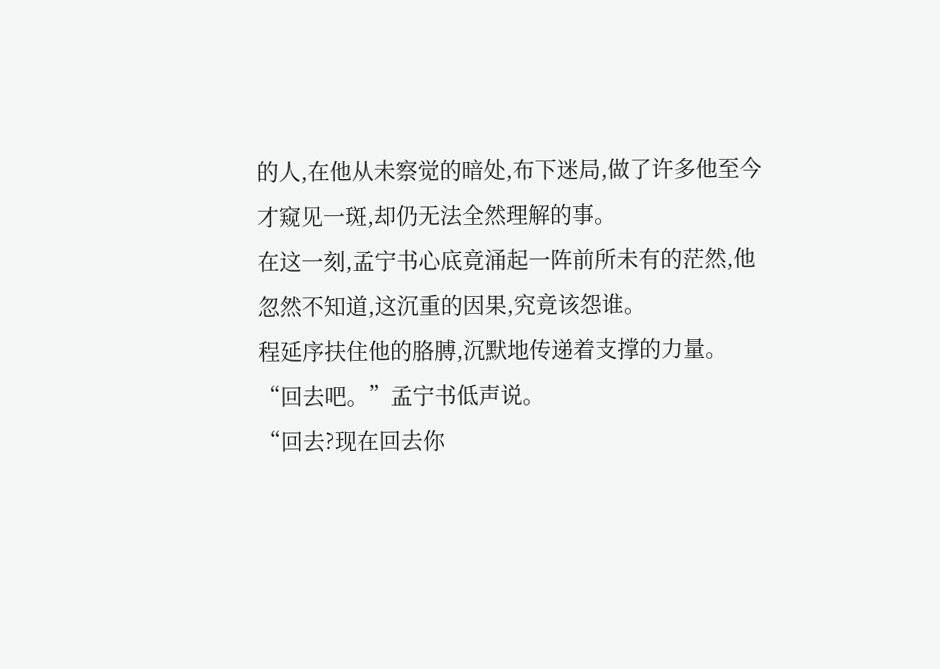的人,在他从未察觉的暗处,布下迷局,做了许多他至今才窥见一斑,却仍无法全然理解的事。
在这一刻,孟宁书心底竟涌起一阵前所未有的茫然,他忽然不知道,这沉重的因果,究竟该怨谁。
程延序扶住他的胳膊,沉默地传递着支撑的力量。
“回去吧。”孟宁书低声说。
“回去?现在回去你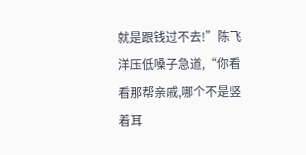就是跟钱过不去!”陈飞洋压低嗓子急道,“你看看那帮亲戚,哪个不是竖着耳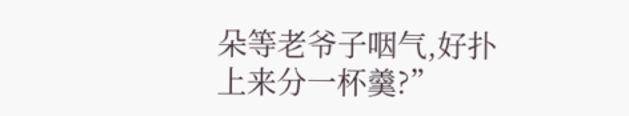朵等老爷子咽气,好扑上来分一杯羹?”